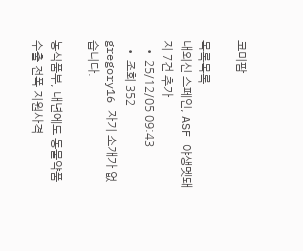코미팜

목록목록
내외신 스페인, ASF 야생멧돼지 7건 추가
  • 25/12/05 09:43
  • 조회 352
gregory16 자기 소개가 없습니다.

농식품부, 내년에도 동물약품 수출 전폭 지원사격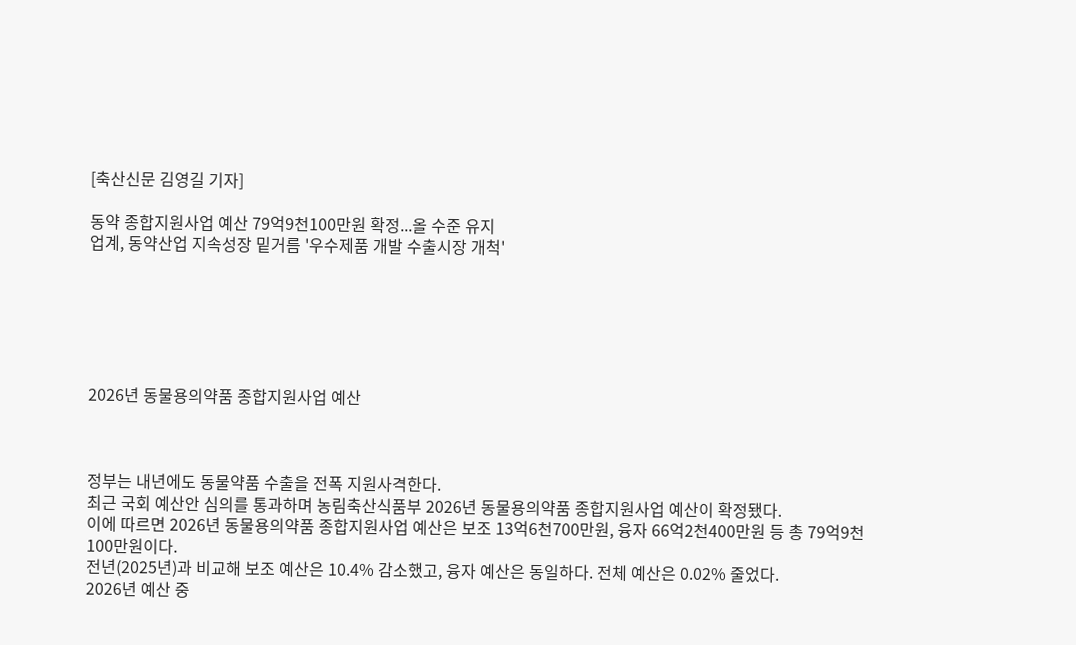[축산신문 김영길 기자]

동약 종합지원사업 예산 79억9천100만원 확정...올 수준 유지
업계, 동약산업 지속성장 밑거름 '우수제품 개발 수출시장 개척'






2026년 동물용의약품 종합지원사업 예산



정부는 내년에도 동물약품 수출을 전폭 지원사격한다.
최근 국회 예산안 심의를 통과하며 농림축산식품부 2026년 동물용의약품 종합지원사업 예산이 확정됐다.
이에 따르면 2026년 동물용의약품 종합지원사업 예산은 보조 13억6천700만원, 융자 66억2천400만원 등 총 79억9천100만원이다.
전년(2025년)과 비교해 보조 예산은 10.4% 감소했고, 융자 예산은 동일하다. 전체 예산은 0.02% 줄었다.
2026년 예산 중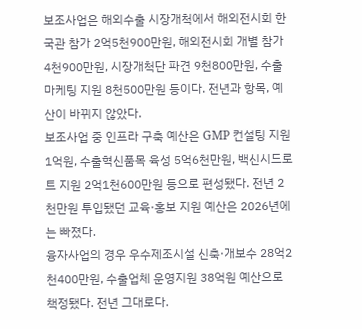보조사업은 해외수출 시장개척에서 해외전시회 한국관 참가 2억5천900만원, 해외전시회 개별 참가 4천900만원, 시장개척단 파견 9천800만원, 수출마케팅 지원 8천500만원 등이다. 전년과 항목, 예산이 바뀌지 않았다.
보조사업 중 인프라 구축 예산은 GMP 컨설팅 지원 1억원, 수출혁신품목 육성 5억6천만원, 백신시드로트 지원 2억1천600만원 등으로 편성됐다. 전년 2천만원 투입됐던 교육·홍보 지원 예산은 2026년에는 빠졌다.
융자사업의 경우 우수제조시설 신축·개보수 28억2천400만원, 수출업체 운영지원 38억원 예산으로 책정됐다. 전년 그대로다.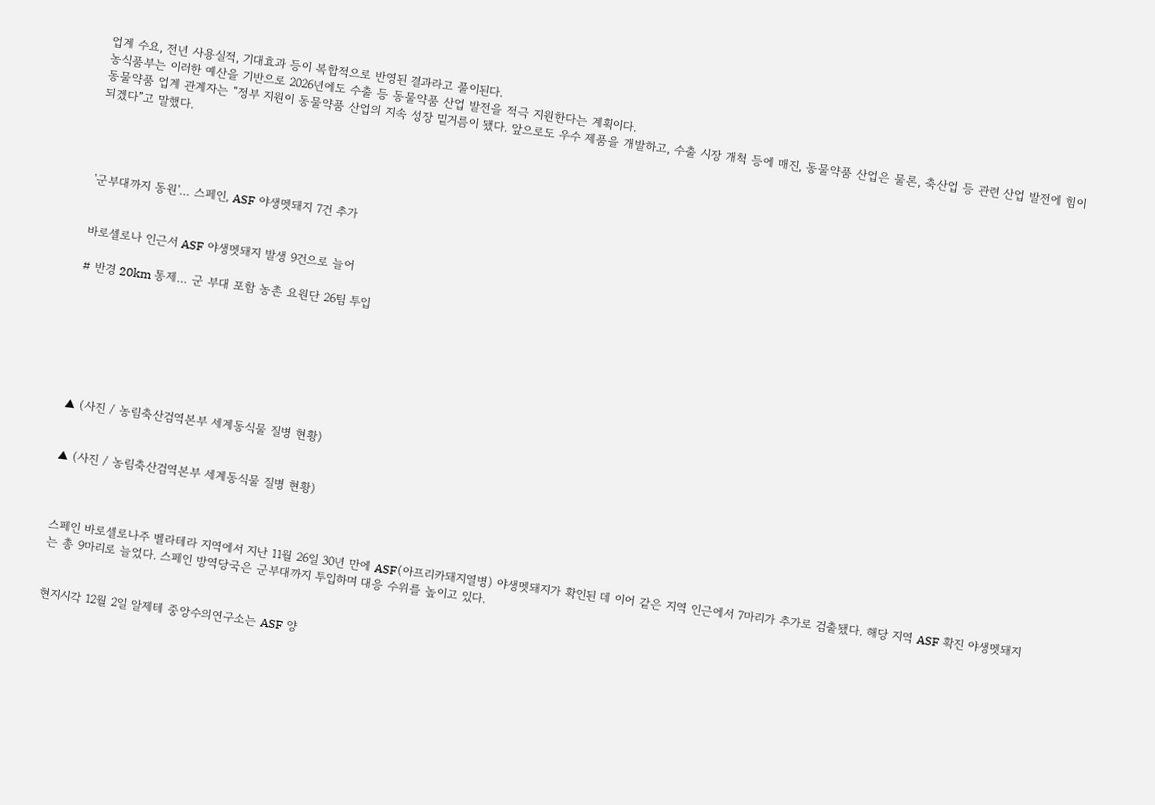업계 수요, 전년 사용실적, 기대효과 등이 복합적으로 반영된 결과라고 풀이된다.
농식품부는 이러한 예산을 기반으로 2026년에도 수출 등 동물약품 산업 발전을 적극 지원한다는 계획이다.
동물약품 업계 관계자는 “정부 지원이 동물약품 산업의 지속 성장 밑거름이 됐다. 앞으로도 우수 제품을 개발하고, 수출 시장 개척 등에 매진, 동물약품 산업은 물론, 축산업 등 관련 산업 발전에 힘이 되겠다”고 말했다.




'군부대까지 동원'… 스페인, ASF 야생멧돼지 7건 추가


바로셀로나 인근서 ASF 야생멧돼지 발생 9건으로 늘어

# 반경 20km 통제… 군 부대 포함 농촌 요원단 26팀 투입







▲ (사진 / 농림축산검역본부 세계동식물 질병 현황)


▲ (사진 / 농림축산검역본부 세계동식물 질병 현황)



스페인 바로셀로나주 벨라테라 지역에서 지난 11월 26일 30년 만에 ASF(아프리카돼지열병) 야생멧돼지가 확인된 데 이어 같은 지역 인근에서 7마리가 추가로 검출됐다. 해당 지역 ASF 확진 야생멧돼지는 총 9마리로 늘었다. 스페인 방역당국은 군부대까지 투입하며 대응 수위를 높이고 있다.


현지시각 12월 2일 알제테 중앙수의연구소는 ASF 양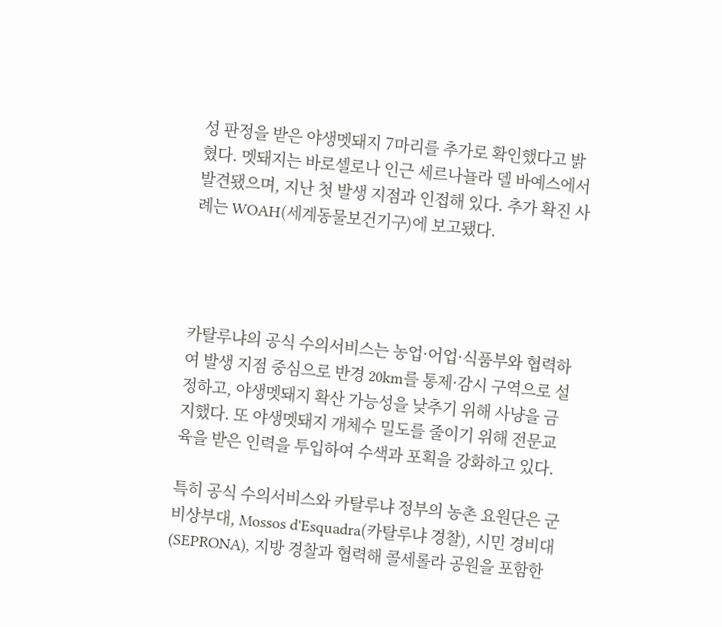성 판정을 받은 야생멧돼지 7마리를 추가로 확인했다고 밝혔다. 멧돼지는 바로셀로나 인근 세르나뇰라 델 바예스에서 발견됐으며, 지난 첫 발생 지점과 인접해 있다. 추가 확진 사례는 WOAH(세계동물보건기구)에 보고됐다.




카탈루냐의 공식 수의서비스는 농업·어업·식품부와 협력하여 발생 지점 중심으로 반경 20km를 통제·감시 구역으로 설정하고, 야생멧돼지 확산 가능성을 낮추기 위해 사냥을 금지했다. 또 야생멧돼지 개체수 밀도를 줄이기 위해 전문교육을 받은 인력을 투입하여 수색과 포획을 강화하고 있다.

특히 공식 수의서비스와 카탈루냐 정부의 농촌 요원단은 군 비상부대, Mossos d'Esquadra(카탈루냐 경찰), 시민 경비대(SEPRONA), 지방 경찰과 협력해 콜세롤라 공원을 포함한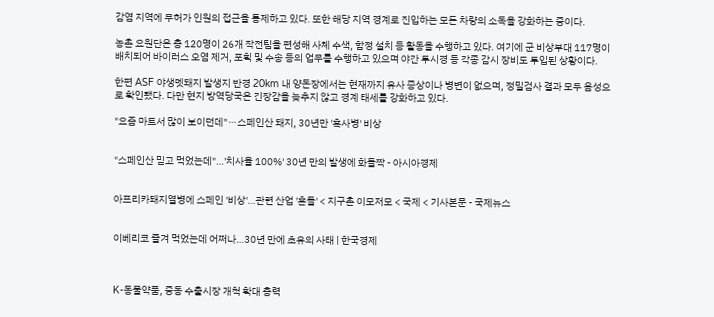감염 지역에 무허가 인원의 접근을 통제하고 있다. 또한 해당 지역 경계로 진입하는 모든 차량의 소독을 강화하는 중이다.

농촌 요원단은 총 120명이 26개 작전팀을 편성해 사체 수색, 함정 설치 등 활동을 수행하고 있다. 여기에 군 비상부대 117명이 배치되어 바이러스 오염 제거, 포획 및 수송 등의 업무를 수행하고 있으며 야간 투시경 등 각종 감시 장비도 투입된 상황이다.

한편 ASF 야생멧돼지 발생지 반경 20km 내 양돈장에서는 현재까지 유사 증상이나 병변이 없으며, 정밀검사 결과 모두 음성으로 확인됐다. 다만 현지 방역당국은 긴장감을 늦추지 않고 경계 태세를 강화하고 있다.

"요즘 마트서 많이 보이던데"⋯스페인산 돼지, 30년만 '흑사병' 비상


"스페인산 믿고 먹었는데"…'치사율 100%' 30년 만의 발생에 화들짝 - 아시아경제


아프리카돼지열병에 스페인 '비상'…관련 산업 '흔들' < 지구촌 이모저모 < 국제 < 기사본문 - 국제뉴스


이베리코 즐겨 먹었는데 어쩌나…30년 만에 초유의 사태 | 한국경제



K-동물약품, 중동 수출시장 개척 확대 총력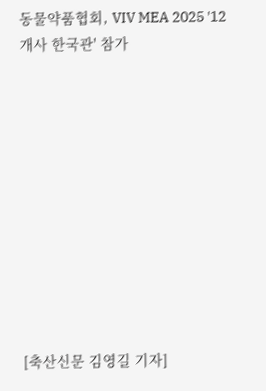동물약품협회, VIV MEA 2025 '12개사 한국관' 참가











[축산신문 김영길 기자]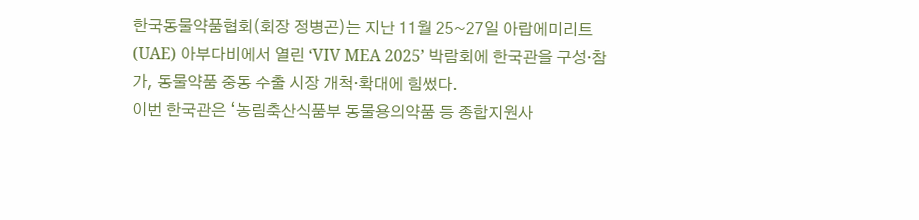한국동물약품협회(회장 정병곤)는 지난 11월 25~27일 아랍에미리트(UAE) 아부다비에서 열린 ‘VIV MEA 2025’ 박람회에 한국관을 구성·참가, 동물약품 중동 수출 시장 개척·확대에 힘썼다.
이번 한국관은 ‘농림축산식품부 동물용의약품 등 종합지원사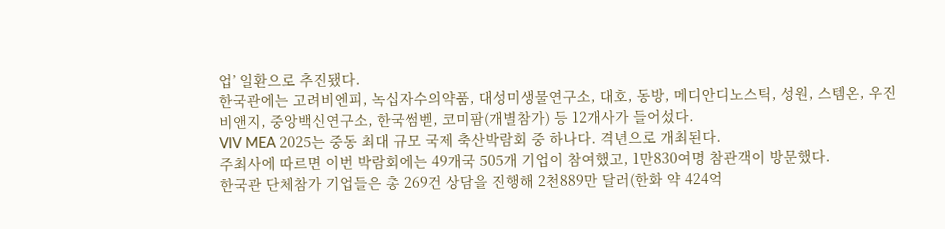업’ 일환으로 추진됐다.
한국관에는 고려비엔피, 녹십자수의약품, 대성미생물연구소, 대호, 동방, 메디안디노스틱, 성원, 스템온, 우진비앤지, 중앙백신연구소, 한국썸벧, 코미팜(개별참가) 등 12개사가 들어섰다.
VIV MEA 2025는 중동 최대 규모 국제 축산박람회 중 하나다. 격년으로 개최된다.
주최사에 따르면 이번 박람회에는 49개국 505개 기업이 참여했고, 1만830여명 참관객이 방문했다.
한국관 단체참가 기업들은 총 269건 상담을 진행해 2천889만 달러(한화 약 424억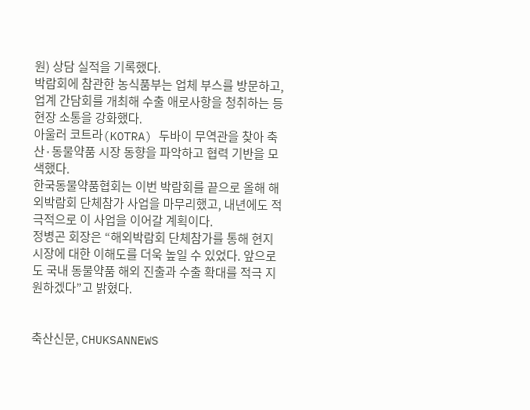원) 상담 실적을 기록했다.
박람회에 참관한 농식품부는 업체 부스를 방문하고, 업계 간담회를 개최해 수출 애로사항을 청취하는 등 현장 소통을 강화했다.
아울러 코트라(KOTRA) 두바이 무역관을 찾아 축산·동물약품 시장 동향을 파악하고 협력 기반을 모색했다.
한국동물약품협회는 이번 박람회를 끝으로 올해 해외박람회 단체참가 사업을 마무리했고, 내년에도 적극적으로 이 사업을 이어갈 계획이다.
정병곤 회장은 “해외박람회 단체참가를 통해 현지 시장에 대한 이해도를 더욱 높일 수 있었다. 앞으로도 국내 동물약품 해외 진출과 수출 확대를 적극 지원하겠다”고 밝혔다.


축산신문, CHUKSANNEWS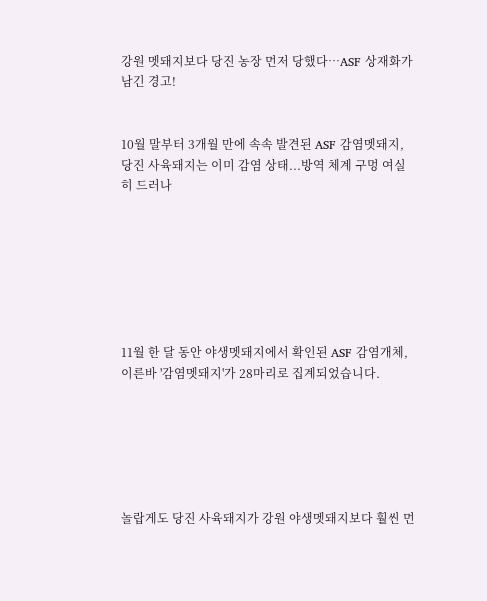강원 멧돼지보다 당진 농장 먼저 당했다…ASF 상재화가 남긴 경고!


10월 말부터 3개월 만에 속속 발견된 ASF 감염멧돼지, 당진 사육돼지는 이미 감염 상태...방역 체계 구멍 여실히 드러나







11월 한 달 동안 야생멧돼지에서 확인된 ASF 감염개체, 이른바 '감염멧돼지'가 28마리로 집계되었습니다.






놀랍게도 당진 사육돼지가 강원 야생멧돼지보다 훨씬 먼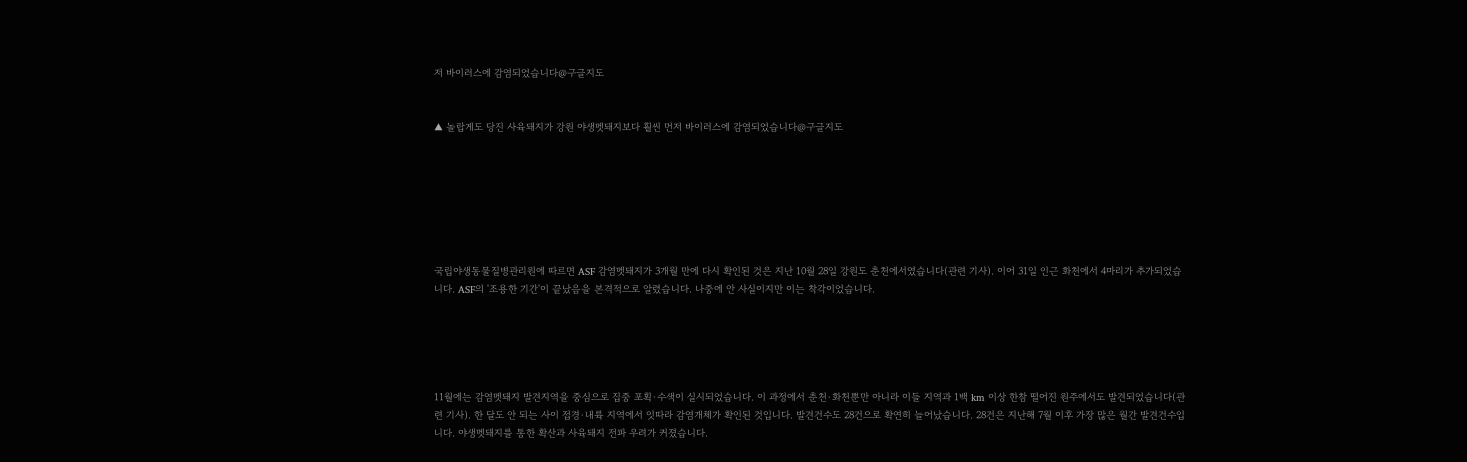저 바이러스에 감염되었습니다@구글지도


▲ 놀랍게도 당진 사육돼지가 강원 야생멧돼지보다 훨씬 먼저 바이러스에 감염되었습니다@구글지도







국립야생동물질병관리원에 따르면 ASF 감염멧돼지가 3개월 만에 다시 확인된 것은 지난 10월 28일 강원도 춘천에서였습니다(관련 기사). 이어 31일 인근 화천에서 4마리가 추가되었습니다. ASF의 '조용한 기간'이 끝났음을 본격적으로 알렸습니다. 나중에 안 사실이지만 이는 착각이었습니다.





11월에는 감염멧돼지 발견지역을 중심으로 집중 포획·수색이 실시되었습니다. 이 과정에서 춘천·화천뿐만 아니라 이들 지역과 1백 km 이상 한참 떨어진 원주에서도 발견되었습니다(관련 기사). 한 달도 안 되는 사이 접경·내륙 지역에서 잇따라 감염개체가 확인된 것입니다. 발견건수도 28건으로 확연히 늘어났습니다. 28건은 지난해 7월 이후 가장 많은 월간 발견건수입니다. 야생멧돼지를 통한 확산과 사육돼지 전파 우려가 커졌습니다.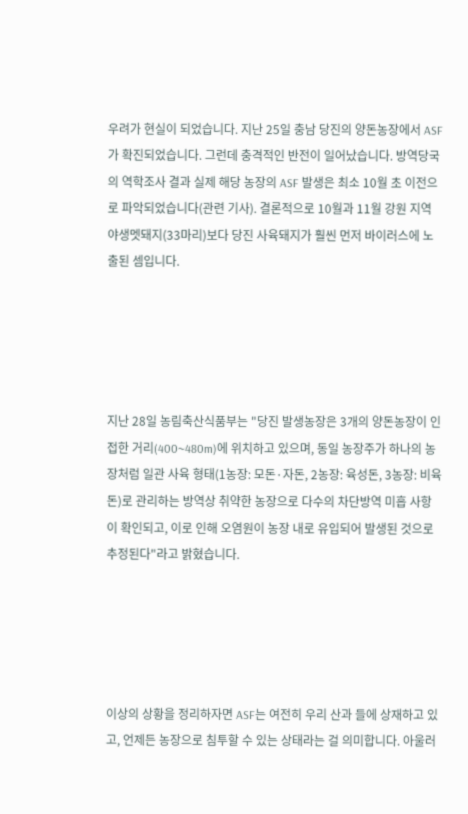우려가 현실이 되었습니다. 지난 25일 충남 당진의 양돈농장에서 ASF가 확진되었습니다. 그런데 충격적인 반전이 일어났습니다. 방역당국의 역학조사 결과 실제 해당 농장의 ASF 발생은 최소 10월 초 이전으로 파악되었습니다(관련 기사). 결론적으로 10월과 11월 강원 지역 야생멧돼지(33마리)보다 당진 사육돼지가 훨씬 먼저 바이러스에 노출된 셈입니다.





지난 28일 농림축산식품부는 "당진 발생농장은 3개의 양돈농장이 인접한 거리(400~480m)에 위치하고 있으며, 동일 농장주가 하나의 농장처럼 일관 사육 형태(1농장: 모돈·자돈, 2농장: 육성돈, 3농장: 비육돈)로 관리하는 방역상 취약한 농장으로 다수의 차단방역 미흡 사항이 확인되고, 이로 인해 오염원이 농장 내로 유입되어 발생된 것으로 추정된다"라고 밝혔습니다.





이상의 상황을 정리하자면 ASF는 여전히 우리 산과 들에 상재하고 있고, 언제든 농장으로 침투할 수 있는 상태라는 걸 의미합니다. 아울러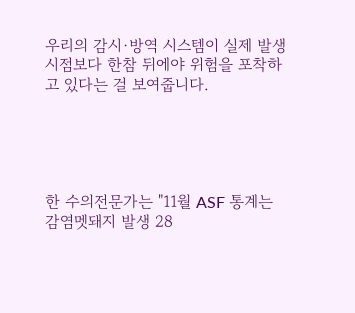우리의 감시·방역 시스템이 실제 발생 시점보다 한참 뒤에야 위험을 포착하고 있다는 걸 보여줍니다.





한 수의전문가는 "11월 ASF 통계는 감염멧돼지 발생 28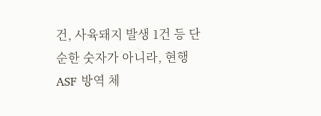건, 사육돼지 발생 1건 등 단순한 숫자가 아니라, 현행 ASF 방역 체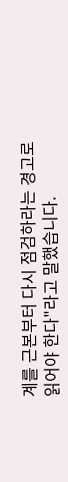계를 근본부터 다시 점검하라는 경고로 읽어야 한다"라고 말했습니다.